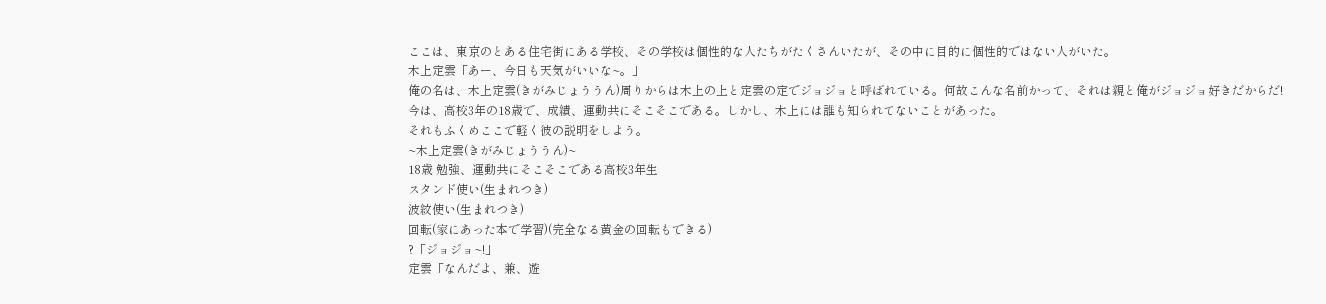ここは、東京のとある住宅街にある学校、その学校は個性的な人たちがたくさんいたが、その中に目的に個性的ではない人がいた。
木上定雲「あー、今日も天気がいいな~。」
俺の名は、木上定雲(きがみじょううん)周りからは木上の上と定雲の定でジョジョと呼ばれている。何故こんな名前かって、それは親と俺がジョジョ好きだからだ!
今は、高校3年の18歳で、成績、運動共にそこそこである。しかし、木上には誰も知られてないことがあった。
それもふくめここで軽く彼の説明をしよう。
~木上定雲(きがみじょううん)~
18歳 勉強、運動共にそこそこである高校3年生
スタンド使い(生まれつき)
波紋使い(生まれつき)
回転(家にあった本で学習)(完全なる黄金の回転もできる)
?「ジョジョ~!」
定雲「なんだよ、兼、遊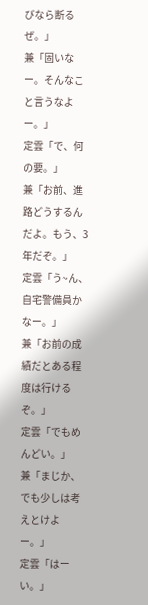びなら断るぜ。」
兼「固いなー。そんなこと言うなよー。」
定雲「で、何の要。」
兼「お前、進路どうするんだよ。もう、3年だぞ。」
定雲「う~ん、自宅警備員かなー。」
兼「お前の成績だとある程度は行けるぞ。」
定雲「でもめんどい。」
兼「まじか、でも少しは考えとけよー。」
定雲「はーい。」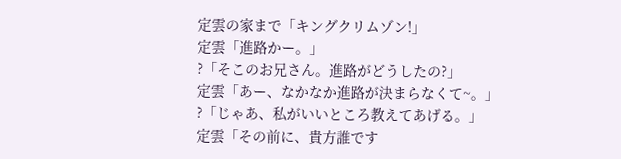定雲の家まで「キングクリムゾン!」
定雲「進路かー。」
?「そこのお兄さん。進路がどうしたの?」
定雲「あー、なかなか進路が決まらなくて~。」
?「じゃあ、私がいいところ教えてあげる。」
定雲「その前に、貴方誰です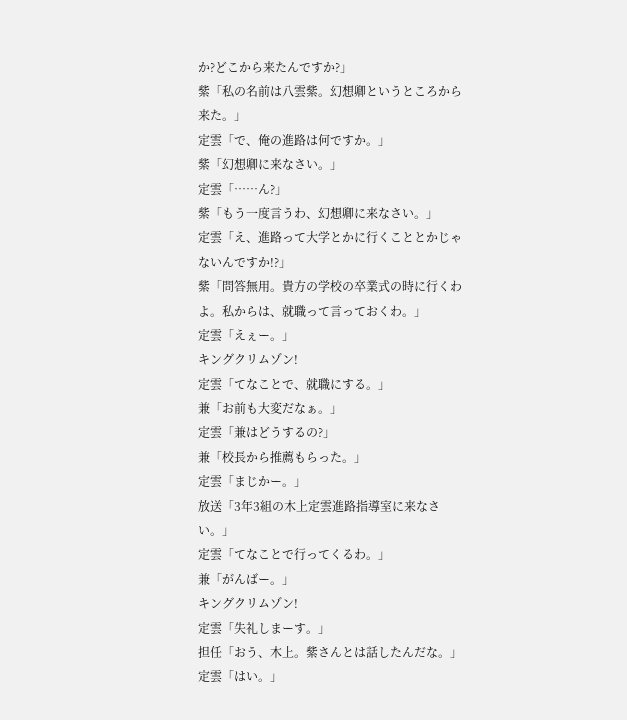か?どこから来たんですか?」
紫「私の名前は八雲紫。幻想卿というところから来た。」
定雲「で、俺の進路は何ですか。」
紫「幻想卿に来なさい。」
定雲「……ん?」
紫「もう一度言うわ、幻想卿に来なさい。」
定雲「え、進路って大学とかに行くこととかじゃないんですか!?」
紫「問答無用。貴方の学校の卒業式の時に行くわよ。私からは、就職って言っておくわ。」
定雲「えぇー。」
キングクリムゾン!
定雲「てなことで、就職にする。」
兼「お前も大変だなぁ。」
定雲「兼はどうするの?」
兼「校長から推薦もらった。」
定雲「まじかー。」
放送「3年3組の木上定雲進路指導室に来なさい。」
定雲「てなことで行ってくるわ。」
兼「がんばー。」
キングクリムゾン!
定雲「失礼しまーす。」
担任「おう、木上。紫さんとは話したんだな。」
定雲「はい。」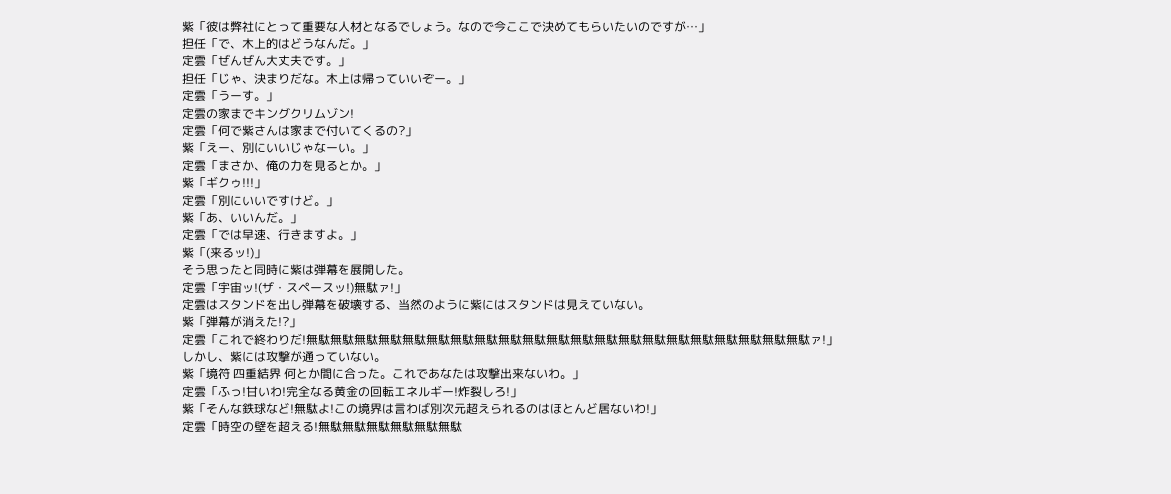紫「彼は弊社にとって重要な人材となるでしょう。なので今ここで決めてもらいたいのですが…」
担任「で、木上的はどうなんだ。」
定雲「ぜんぜん大丈夫です。」
担任「じゃ、決まりだな。木上は帰っていいぞー。」
定雲「うーす。」
定雲の家までキングクリムゾン!
定雲「何で紫さんは家まで付いてくるの?」
紫「えー、別にいいじゃなーい。」
定雲「まさか、俺の力を見るとか。」
紫「ギクゥ!!!」
定雲「別にいいですけど。」
紫「あ、いいんだ。」
定雲「では早速、行きますよ。」
紫「(来るッ!)」
そう思ったと同時に紫は弾幕を展開した。
定雲「宇宙ッ!(ザ・スペースッ!)無駄ァ!」
定雲はスタンドを出し弾幕を破壊する、当然のように紫にはスタンドは見えていない。
紫「弾幕が消えた!?」
定雲「これで終わりだ!無駄無駄無駄無駄無駄無駄無駄無駄無駄無駄無駄無駄無駄無駄無駄無駄無駄無駄無駄無駄無駄ァ!」
しかし、紫には攻撃が通っていない。
紫「境符 四重結界 何とか間に合った。これであなたは攻撃出来ないわ。」
定雲「ふっ!甘いわ!完全なる黄金の回転エネルギー!炸裂しろ!」
紫「そんな鉄球など!無駄よ!この境界は言わば別次元超えられるのはほとんど居ないわ!」
定雲「時空の壁を超える!無駄無駄無駄無駄無駄無駄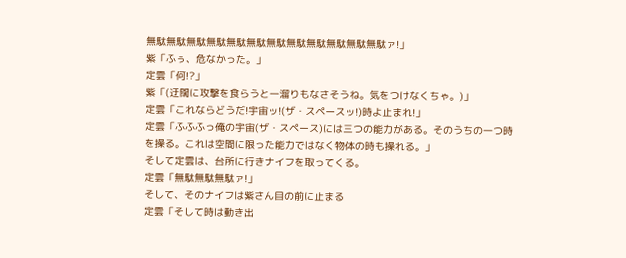無駄無駄無駄無駄無駄無駄無駄無駄無駄無駄無駄無駄ァ!」
紫「ふぅ、危なかった。」
定雲「何!?」
紫「(迂闊に攻撃を食らうと一溜りもなさそうね。気をつけなくちゃ。)」
定雲「これならどうだ!宇宙ッ!(ザ・スペースッ!)時よ止まれ!」
定雲「ふふふっ俺の宇宙(ザ・スペース)には三つの能力がある。そのうちの一つ時を操る。これは空間に限った能力ではなく物体の時も操れる。」
そして定雲は、台所に行きナイフを取ってくる。
定雲「無駄無駄無駄ァ!」
そして、そのナイフは紫さん目の前に止まる
定雲「そして時は動き出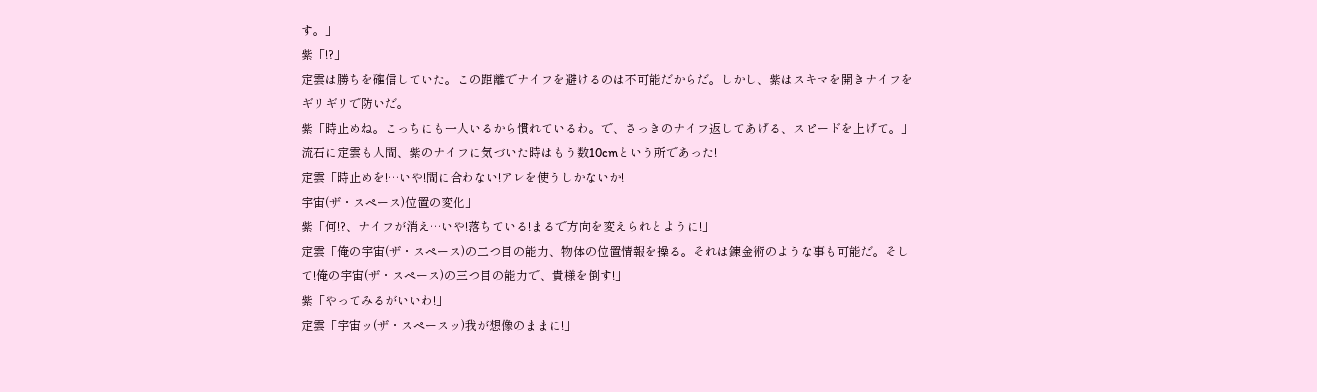す。」
紫「!?」
定雲は勝ちを確信していた。この距離でナイフを避けるのは不可能だからだ。しかし、紫はスキマを開きナイフをギリギリで防いだ。
紫「時止めね。こっちにも一人いるから慣れているわ。で、さっきのナイフ返してあげる、スピードを上げて。」
流石に定雲も人間、紫のナイフに気づいた時はもう数10cmという所であった!
定雲「時止めを!…いや!間に合わない!アレを使うしかないか!
宇宙(ザ・スペース)位置の変化」
紫「何!?、ナイフが消え…いや!落ちている!まるで方向を変えられとように!」
定雲「俺の宇宙(ザ・スペース)の二つ目の能力、物体の位置情報を操る。それは錬金術のような事も可能だ。そして!俺の宇宙(ザ・スペース)の三つ目の能力で、貴様を倒す!」
紫「やってみるがいいわ!」
定雲「宇宙ッ(ザ・スペースッ)我が想像のままに!」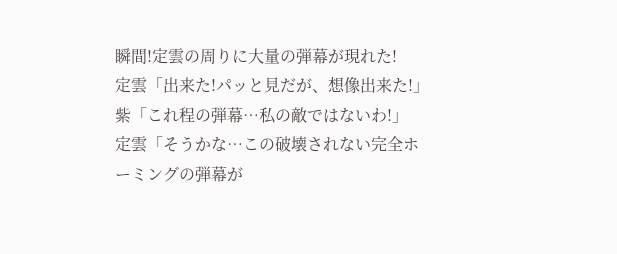瞬間!定雲の周りに大量の弾幕が現れた!
定雲「出来た!パッと見だが、想像出来た!」
紫「これ程の弾幕…私の敵ではないわ!」
定雲「そうかな…この破壊されない完全ホーミングの弾幕が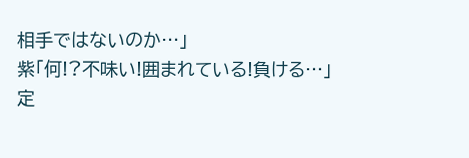相手ではないのか…」
紫「何!?不味い!囲まれている!負ける…」
定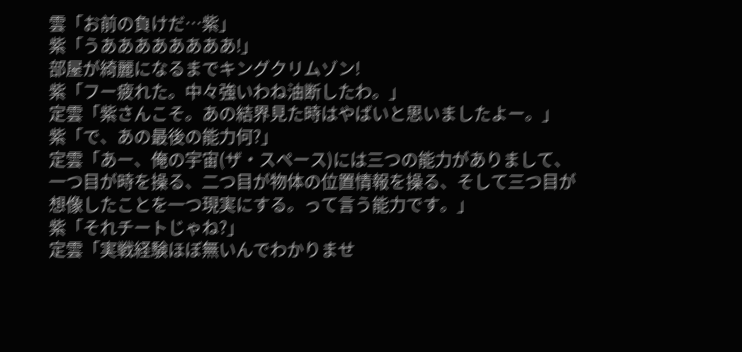雲「お前の負けだ…紫」
紫「うああああああああ!」
部屋が綺麗になるまでキングクリムゾン!
紫「フー疲れた。中々強いわね油断したわ。」
定雲「紫さんこそ。あの結界見た時はやばいと思いましたよー。」
紫「で、あの最後の能力何?」
定雲「あー、俺の宇宙(ザ・スペース)には三つの能力がありまして、一つ目が時を操る、二つ目が物体の位置情報を操る、そして三つ目が想像したことを一つ現実にする。って言う能力です。」
紫「それチートじゃね?」
定雲「実戦経験ほぼ無いんでわかりませ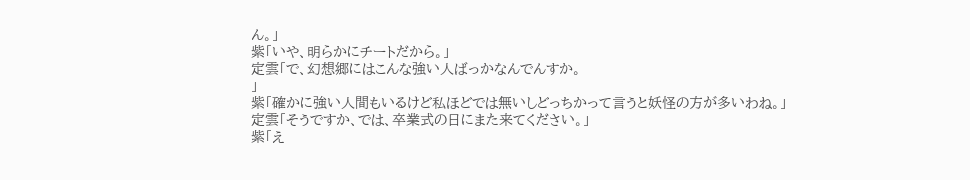ん。」
紫「いや、明らかにチートだから。」
定雲「で、幻想郷にはこんな強い人ばっかなんでんすか。
」
紫「確かに強い人間もいるけど私ほどでは無いしどっちかって言うと妖怪の方が多いわね。」
定雲「そうですか、では、卒業式の日にまた来てください。」
紫「え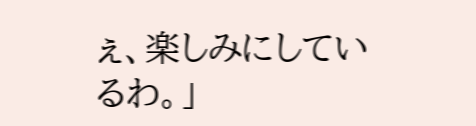ぇ、楽しみにしているわ。」